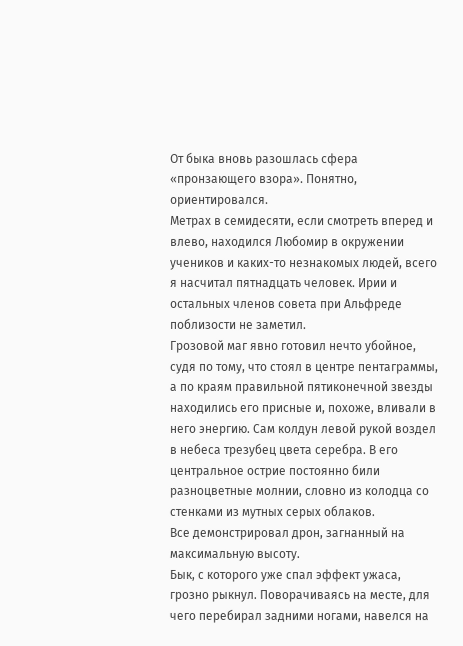От быка вновь разошлась сфера «пронзающего взора». Понятно, ориентировался.
Метрах в семидесяти, если смотреть вперед и влево, находился Любомир в окружении учеников и каких-то незнакомых людей, всего я насчитал пятнадцать человек. Ирии и остальных членов совета при Альфреде поблизости не заметил.
Грозовой маг явно готовил нечто убойное, судя по тому, что стоял в центре пентаграммы, а по краям правильной пятиконечной звезды находились его присные и, похоже, вливали в него энергию. Сам колдун левой рукой воздел в небеса трезубец цвета серебра. В его центральное острие постоянно били разноцветные молнии, словно из колодца со стенками из мутных серых облаков.
Все демонстрировал дрон, загнанный на максимальную высоту.
Бык, с которого уже спал эффект ужаса, грозно рыкнул. Поворачиваясь на месте, для чего перебирал задними ногами, навелся на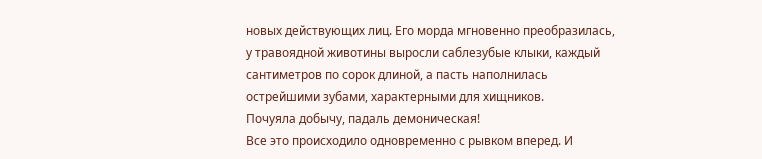новых действующих лиц. Его морда мгновенно преобразилась, у травоядной животины выросли саблезубые клыки, каждый сантиметров по сорок длиной, а пасть наполнилась острейшими зубами, характерными для хищников.
Почуяла добычу, падаль демоническая!
Все это происходило одновременно с рывком вперед. И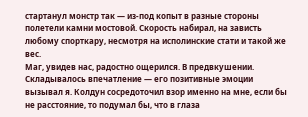стартанул монстр так — из-под копыт в разные стороны полетели камни мостовой. Скорость набирал, на зависть любому спорткару, несмотря на исполинские стати и такой же вес.
Маг, увидев нас, радостно ощерился. В предвкушении. Складывалось впечатление — его позитивные эмоции вызывал я. Колдун сосредоточил взор именно на мне, если бы не расстояние, то подумал бы, что в глаза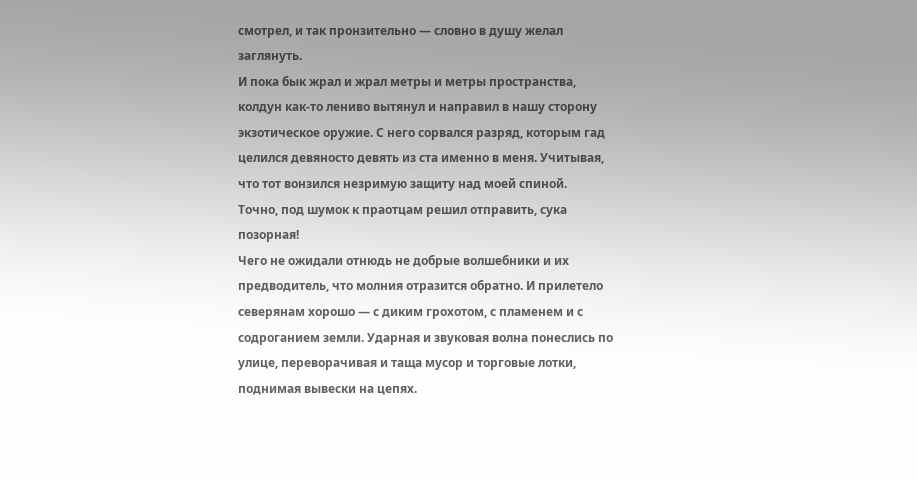смотрел, и так пронзительно — словно в душу желал заглянуть.
И пока бык жрал и жрал метры и метры пространства, колдун как-то лениво вытянул и направил в нашу сторону экзотическое оружие. С него сорвался разряд, которым гад целился девяносто девять из ста именно в меня. Учитывая, что тот вонзился незримую защиту над моей спиной.
Точно, под шумок к праотцам решил отправить, сука позорная!
Чего не ожидали отнюдь не добрые волшебники и их предводитель, что молния отразится обратно. И прилетело северянам хорошо — с диким грохотом, с пламенем и с содроганием земли. Ударная и звуковая волна понеслись по улице, переворачивая и таща мусор и торговые лотки, поднимая вывески на цепях.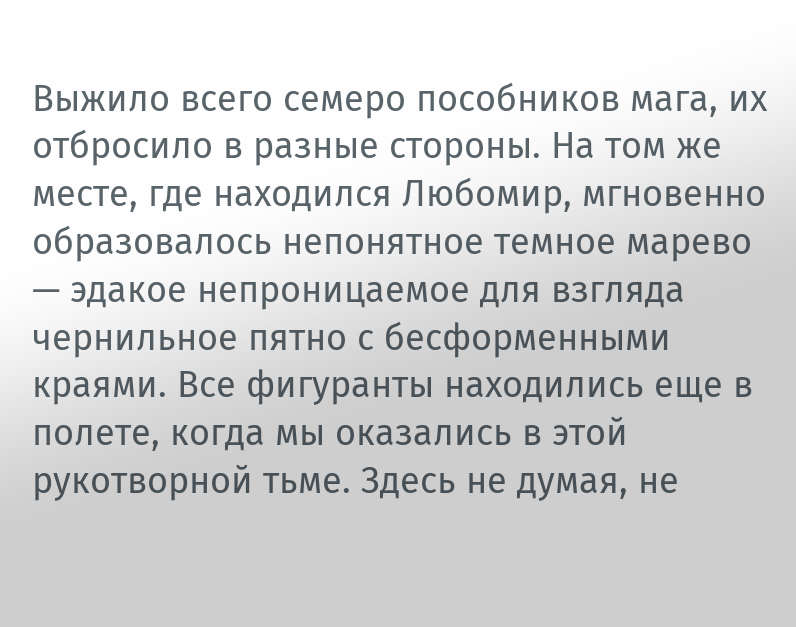Выжило всего семеро пособников мага, их отбросило в разные стороны. На том же месте, где находился Любомир, мгновенно образовалось непонятное темное марево — эдакое непроницаемое для взгляда чернильное пятно с бесформенными краями. Все фигуранты находились еще в полете, когда мы оказались в этой рукотворной тьме. Здесь не думая, не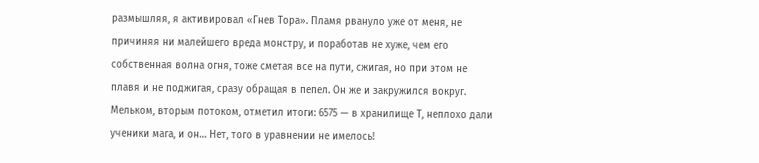размышляя, я активировал «Гнев Тора». Пламя рвануло уже от меня, не причиняя ни малейшего вреда монстру, и поработав не хуже, чем его собственная волна огня, тоже сметая все на пути, сжигая, но при этом не плавя и не поджигая, сразу обращая в пепел. Он же и закружился вокруг.
Мельком, вторым потоком, отметил итоги: 6575 — в хранилище Т, неплохо дали ученики мага, и он… Нет, того в уравнении не имелось!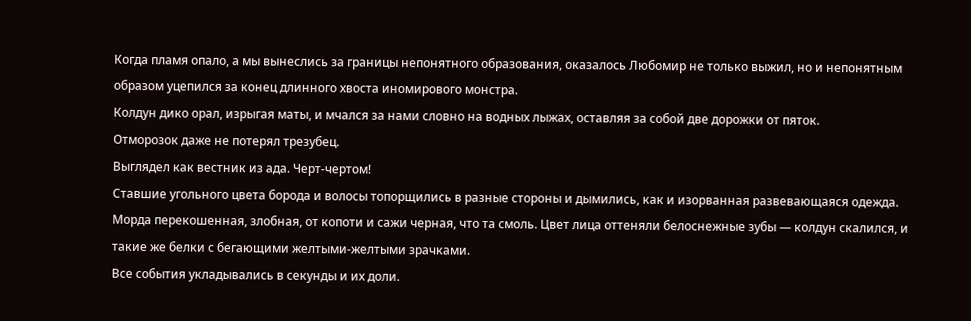Когда пламя опало, а мы вынеслись за границы непонятного образования, оказалось Любомир не только выжил, но и непонятным образом уцепился за конец длинного хвоста иномирового монстра.
Колдун дико орал, изрыгая маты, и мчался за нами словно на водных лыжах, оставляя за собой две дорожки от пяток.
Отморозок даже не потерял трезубец.
Выглядел как вестник из ада. Черт-чертом!
Ставшие угольного цвета борода и волосы топорщились в разные стороны и дымились, как и изорванная развевающаяся одежда. Морда перекошенная, злобная, от копоти и сажи черная, что та смоль. Цвет лица оттеняли белоснежные зубы — колдун скалился, и такие же белки с бегающими желтыми-желтыми зрачками.
Все события укладывались в секунды и их доли.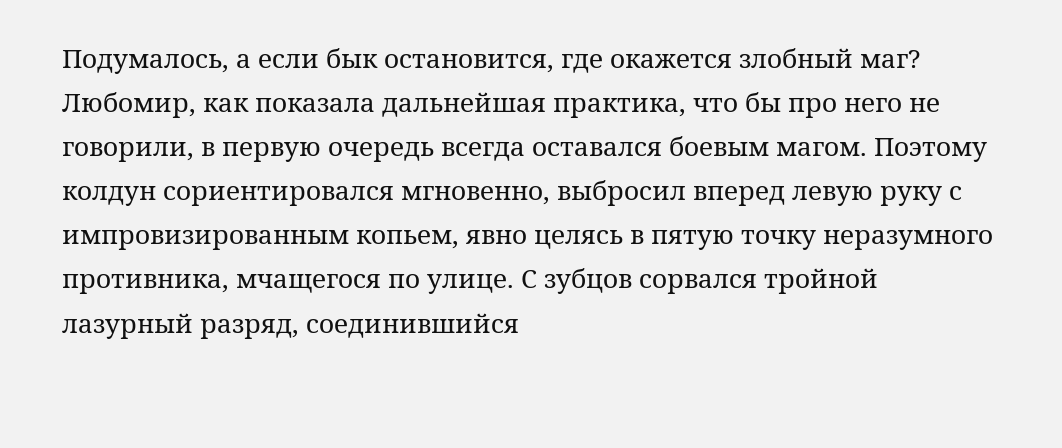Подумалось, а если бык остановится, где окажется злобный маг?
Любомир, как показала дальнейшая практика, что бы про него не говорили, в первую очередь всегда оставался боевым магом. Поэтому колдун сориентировался мгновенно, выбросил вперед левую руку с импровизированным копьем, явно целясь в пятую точку неразумного противника, мчащегося по улице. С зубцов сорвался тройной лазурный разряд, соединившийся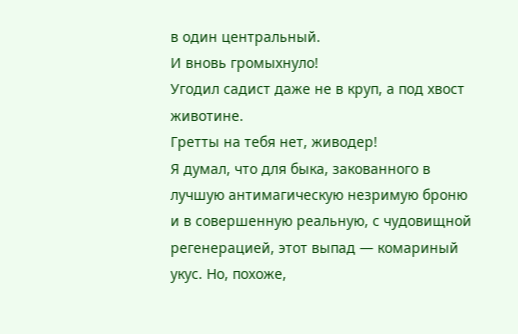в один центральный.
И вновь громыхнуло!
Угодил садист даже не в круп, а под хвост животине.
Гретты на тебя нет, живодер!
Я думал, что для быка, закованного в лучшую антимагическую незримую броню и в совершенную реальную, с чудовищной регенерацией, этот выпад — комариный укус. Но, похоже,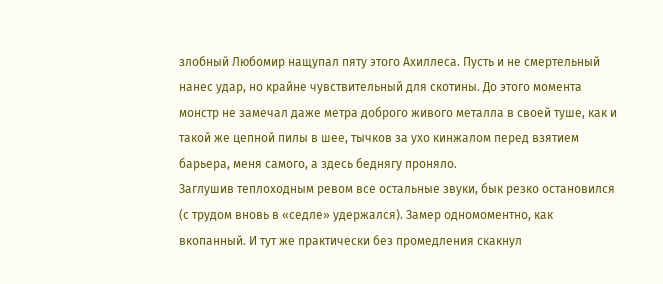злобный Любомир нащупал пяту этого Ахиллеса. Пусть и не смертельный нанес удар, но крайне чувствительный для скотины. До этого момента монстр не замечал даже метра доброго живого металла в своей туше, как и такой же цепной пилы в шее, тычков за ухо кинжалом перед взятием барьера, меня самого, а здесь беднягу проняло.
Заглушив теплоходным ревом все остальные звуки, бык резко остановился (с трудом вновь в «седле» удержался). Замер одномоментно, как вкопанный. И тут же практически без промедления скакнул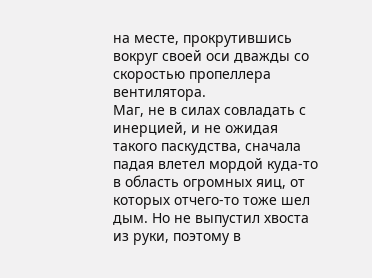на месте, прокрутившись вокруг своей оси дважды со скоростью пропеллера вентилятора.
Маг, не в силах совладать с инерцией, и не ожидая такого паскудства, сначала падая влетел мордой куда-то в область огромных яиц, от которых отчего-то тоже шел дым. Но не выпустил хвоста из руки, поэтому в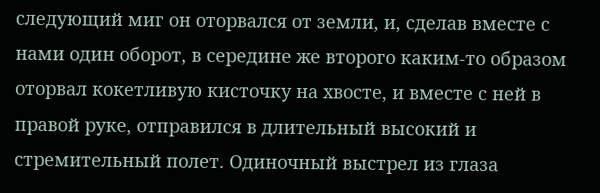следующий миг он оторвался от земли, и, сделав вместе с нами один оборот, в середине же второго каким-то образом оторвал кокетливую кисточку на хвосте, и вместе с ней в правой руке, отправился в длительный высокий и стремительный полет. Одиночный выстрел из глаза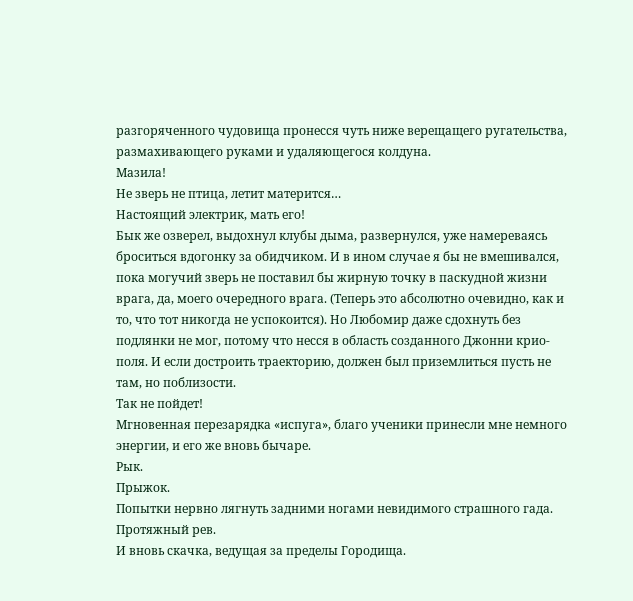разгоряченного чудовища пронесся чуть ниже верещащего ругательства, размахивающего руками и удаляющегося колдуна.
Мазила!
Не зверь не птица, летит матерится…
Настоящий электрик, мать его!
Бык же озверел, выдохнул клубы дыма, развернулся, уже намереваясь броситься вдогонку за обидчиком. И в ином случае я бы не вмешивался, пока могучий зверь не поставил бы жирную точку в паскудной жизни врага, да, моего очередного врага. (Теперь это абсолютно очевидно, как и то, что тот никогда не успокоится). Но Любомир даже сдохнуть без подлянки не мог, потому что несся в область созданного Джонни крио-поля. И если достроить траекторию, должен был приземлиться пусть не там, но поблизости.
Так не пойдет!
Мгновенная перезарядка «испуга», благо ученики принесли мне немного энергии, и его же вновь бычаре.
Рык.
Прыжок.
Попытки нервно лягнуть задними ногами невидимого страшного гада.
Протяжный рев.
И вновь скачка, ведущая за пределы Городища.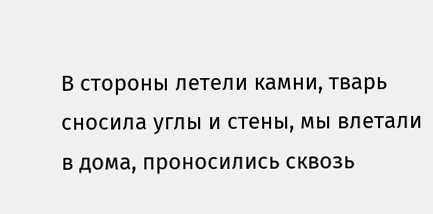В стороны летели камни, тварь сносила углы и стены, мы влетали в дома, проносились сквозь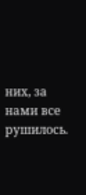них, за нами все рушилось.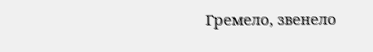Гремело, звенело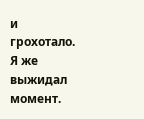и грохотало. Я же выжидал момент.